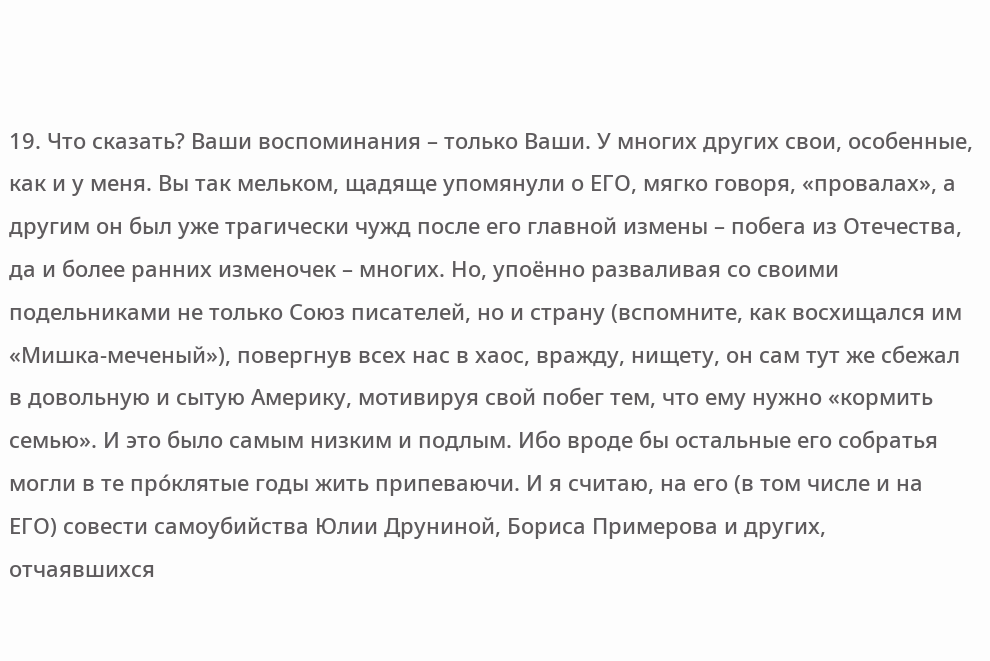19. Что сказать? Ваши воспоминания – только Ваши. У многих других свои, особенные, как и у меня. Вы так мельком, щадяще упомянули о ЕГО, мягко говоря, «провалах», а другим он был уже трагически чужд после его главной измены – побега из Отечества, да и более ранних изменочек – многих. Но, упоённо разваливая со своими подельниками не только Союз писателей, но и страну (вспомните, как восхищался им «Мишка-меченый»), повергнув всех нас в хаос, вражду, нищету, он сам тут же сбежал в довольную и сытую Америку, мотивируя свой побег тем, что ему нужно «кормить семью». И это было самым низким и подлым. Ибо вроде бы остальные его собратья могли в те прóклятые годы жить припеваючи. И я считаю, на его (в том числе и на ЕГО) совести самоубийства Юлии Друниной, Бориса Примерова и других, отчаявшихся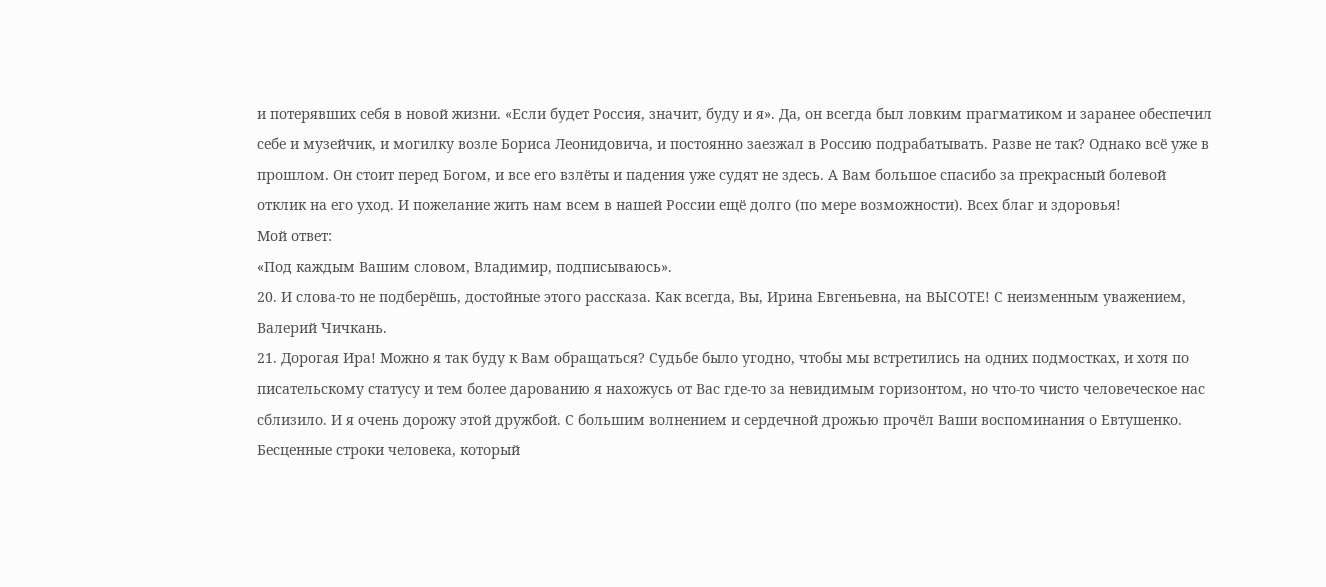и потерявших себя в новой жизни. «Если будет Россия, значит, буду и я». Да, он всегда был ловким прагматиком и заранее обеспечил себе и музейчик, и могилку возле Бориса Леонидовича, и постоянно заезжал в Россию подрабатывать. Разве не так? Однако всё уже в прошлом. Он стоит перед Богом, и все его взлёты и падения уже судят не здесь. А Вам большое спасибо за прекрасный болевой отклик на его уход. И пожелание жить нам всем в нашей России ещё долго (по мере возможности). Всех благ и здоровья!
Мой ответ:
«Под каждым Вашим словом, Владимир, подписываюсь».
20. И слова-то не подберёшь, достойные этого рассказа. Как всегда, Вы, Ирина Евгеньевна, на ВЫСОТЕ! С неизменным уважением, Валерий Чичкань.
21. Дорогая Ира! Можно я так буду к Вам обращаться? Судьбе было угодно, чтобы мы встретились на одних подмостках, и хотя по писательскому статусу и тем более дарованию я нахожусь от Вас где-то за невидимым горизонтом, но что-то чисто человеческое нас сблизило. И я очень дорожу этой дружбой. С большим волнением и сердечной дрожью прочёл Ваши воспоминания о Евтушенко. Бесценные строки человека, который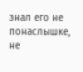знал его не понаслышке, не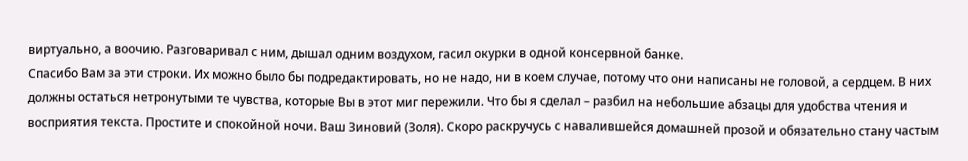виртуально, а воочию. Разговаривал с ним, дышал одним воздухом, гасил окурки в одной консервной банке.
Спасибо Вам за эти строки. Их можно было бы подредактировать, но не надо, ни в коем случае, потому что они написаны не головой, а сердцем. В них должны остаться нетронутыми те чувства, которые Вы в этот миг пережили. Что бы я сделал – разбил на небольшие абзацы для удобства чтения и восприятия текста. Простите и спокойной ночи. Ваш Зиновий (Золя). Скоро раскручусь с навалившейся домашней прозой и обязательно стану частым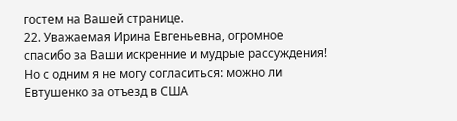гостем на Вашей странице.
22. Уважаемая Ирина Евгеньевна, огромное спасибо за Ваши искренние и мудрые рассуждения! Но с одним я не могу согласиться: можно ли Евтушенко за отъезд в США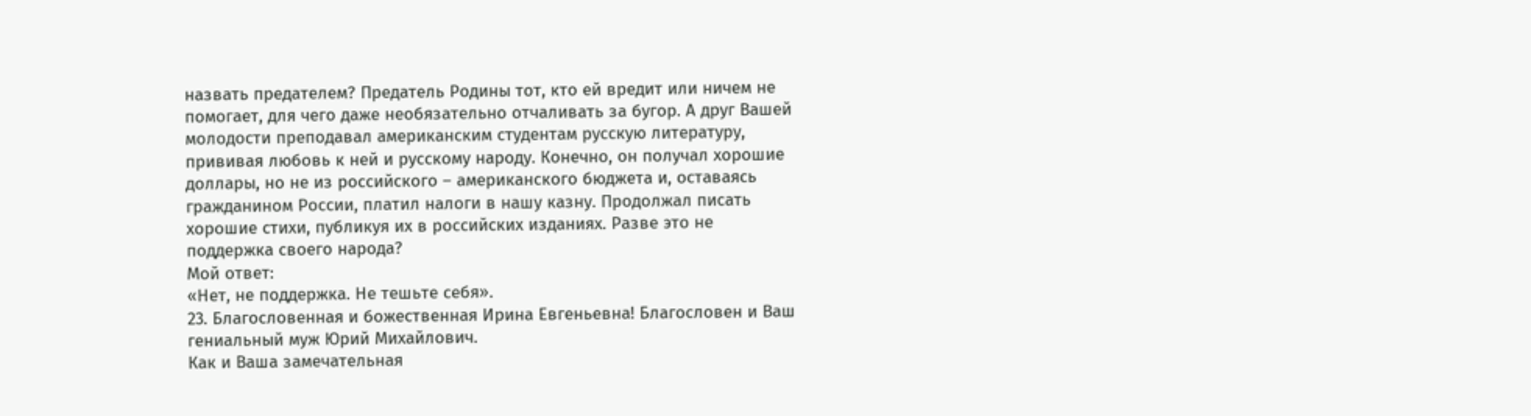назвать предателем? Предатель Родины тот, кто ей вредит или ничем не помогает, для чего даже необязательно отчаливать за бугор. А друг Вашей молодости преподавал американским студентам русскую литературу, прививая любовь к ней и русскому народу. Конечно, он получал хорошие доллары, но не из российского – американского бюджета и, оставаясь гражданином России, платил налоги в нашу казну. Продолжал писать хорошие стихи, публикуя их в российских изданиях. Разве это не поддержка своего народа?
Мой ответ:
«Нет, не поддержка. Не тешьте себя».
23. Благословенная и божественная Ирина Евгеньевна! Благословен и Ваш гениальный муж Юрий Михайлович.
Как и Ваша замечательная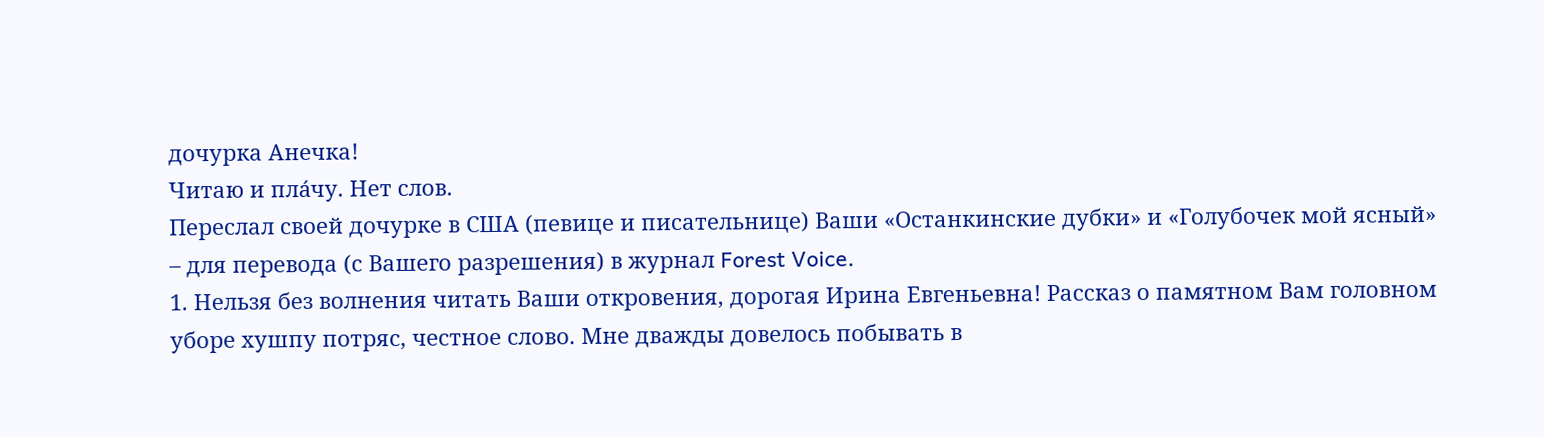дочурка Анечка!
Читаю и плáчу. Нет слов.
Переслал своей дочурке в США (певице и писательнице) Ваши «Останкинские дубки» и «Голубочек мой ясный» – для перевода (с Вашего разрешения) в журнал Forest Voice.
1. Нельзя без волнения читать Ваши откровения, дорогая Ирина Евгеньевна! Рассказ о памятном Вам головном уборе хушпу потряс, честное слово. Мне дважды довелось побывать в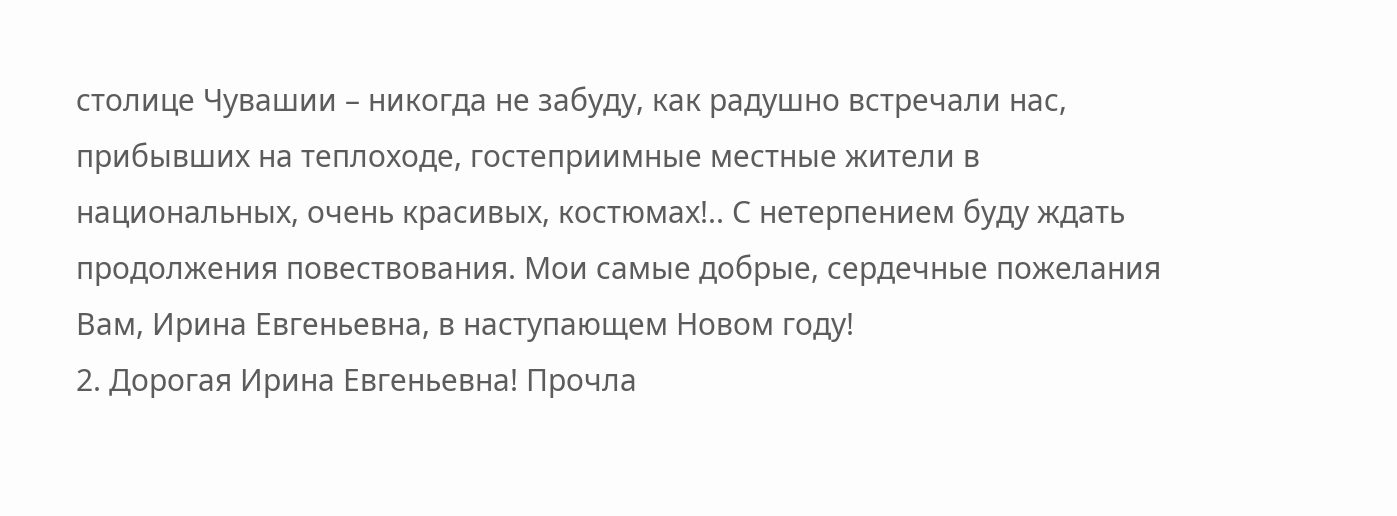столице Чувашии – никогда не забуду, как радушно встречали нас, прибывших на теплоходе, гостеприимные местные жители в национальных, очень красивых, костюмах!.. С нетерпением буду ждать продолжения повествования. Мои самые добрые, сердечные пожелания Вам, Ирина Евгеньевна, в наступающем Новом году!
2. Дорогая Ирина Евгеньевна! Прочла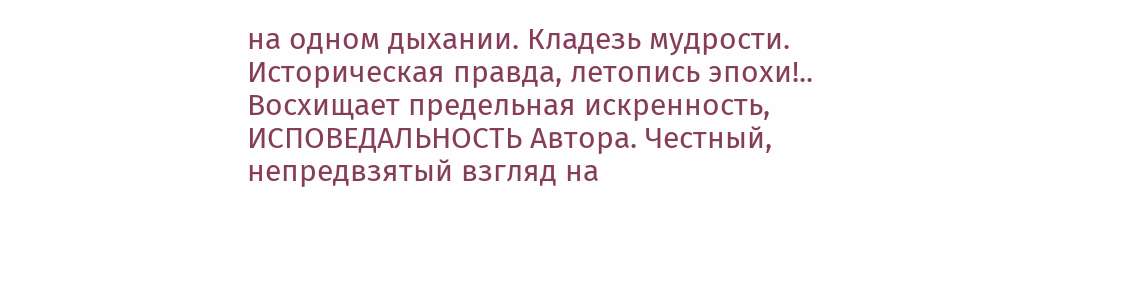на одном дыхании. Кладезь мудрости. Историческая правда, летопись эпохи!.. Восхищает предельная искренность, ИСПОВЕДАЛЬНОСТЬ Автора. Честный, непредвзятый взгляд на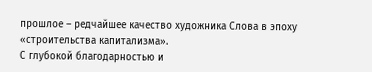прошлое – редчайшее качество художника Слова в эпоху «строительства капитализма».
С глубокой благодарностью и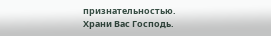признательностью.
Храни Вас Господь.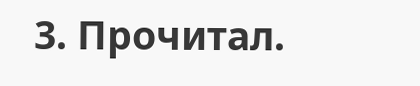3. Прочитал.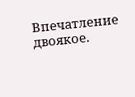Впечатление двоякое.